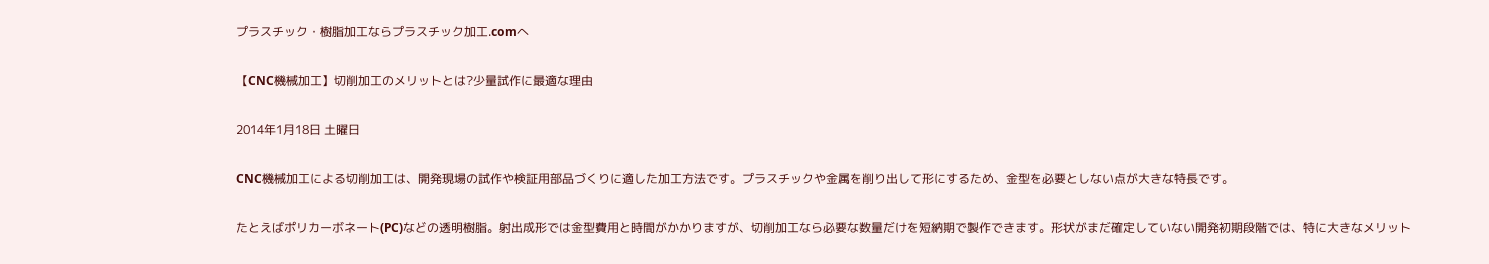プラスチック・樹脂加工ならプラスチック加工.comへ

【CNC機械加工】切削加工のメリットとは?少量試作に最適な理由

2014年1月18日 土曜日

CNC機械加工による切削加工は、開発現場の試作や検証用部品づくりに適した加工方法です。プラスチックや金属を削り出して形にするため、金型を必要としない点が大きな特長です。

たとえばポリカーボネート(PC)などの透明樹脂。射出成形では金型費用と時間がかかりますが、切削加工なら必要な数量だけを短納期で製作できます。形状がまだ確定していない開発初期段階では、特に大きなメリット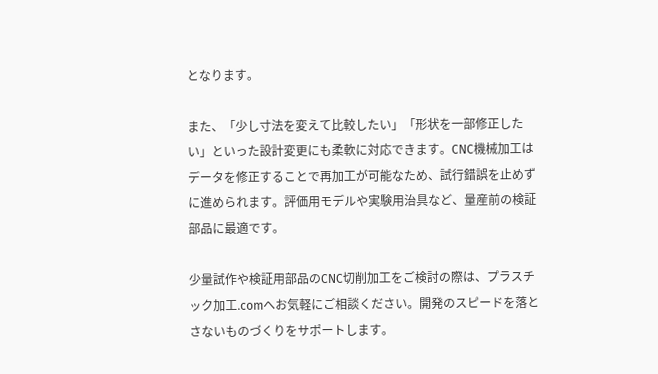となります。

また、「少し寸法を変えて比較したい」「形状を一部修正したい」といった設計変更にも柔軟に対応できます。CNC機械加工はデータを修正することで再加工が可能なため、試行錯誤を止めずに進められます。評価用モデルや実験用治具など、量産前の検証部品に最適です。

少量試作や検証用部品のCNC切削加工をご検討の際は、プラスチック加工.comへお気軽にご相談ください。開発のスピードを落とさないものづくりをサポートします。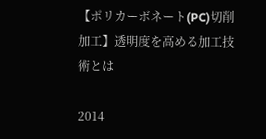【ポリカーボネート(PC)切削加工】透明度を高める加工技術とは

2014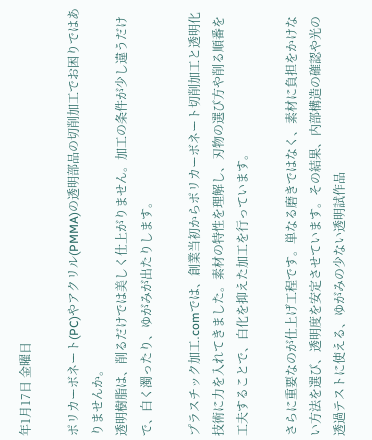年1月17日 金曜日

ポリカーボネート(PC)やアクリル(PMMA)の透明部品の切削加工でお困りではありませんか。
透明樹脂は、削るだけでは美しく仕上がりません。加工の条件が少し違うだけで、白く濁ったり、ゆがみが出たりします。

プラスチック加工.comでは、創業当初からポリカーボネート切削加工と透明化技術に力を入れてきました。素材の特性を理解し、刃物の選び方や削る順番を工夫することで、白化を抑えた加工を行っています。

さらに重要なのが仕上げ工程です。単なる磨きではなく、素材に負担をかけない方法を選び、透明度を安定させています。その結果、内部構造の確認や光の透過テストに使える、ゆがみの少ない透明試作品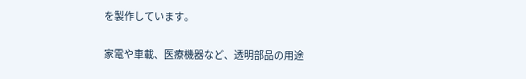を製作しています。

家電や車載、医療機器など、透明部品の用途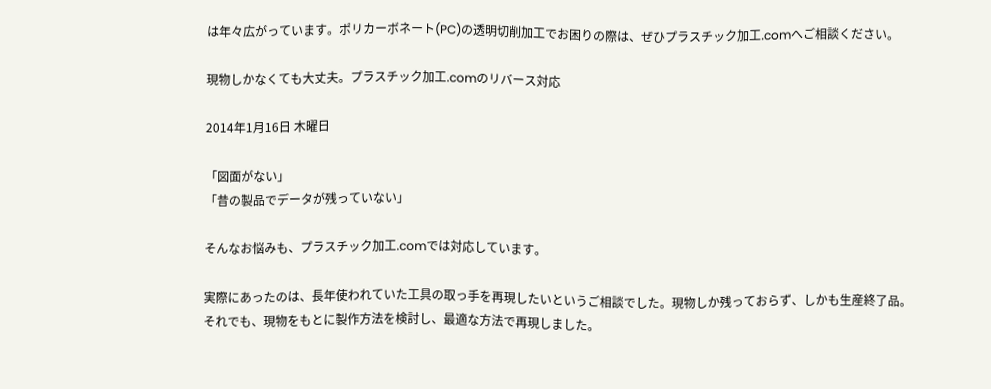は年々広がっています。ポリカーボネート(PC)の透明切削加工でお困りの際は、ぜひプラスチック加工.comへご相談ください。

現物しかなくても大丈夫。プラスチック加工.comのリバース対応

2014年1月16日 木曜日

「図面がない」
「昔の製品でデータが残っていない」

そんなお悩みも、プラスチック加工.comでは対応しています。

実際にあったのは、長年使われていた工具の取っ手を再現したいというご相談でした。現物しか残っておらず、しかも生産終了品。それでも、現物をもとに製作方法を検討し、最適な方法で再現しました。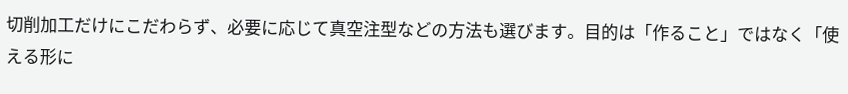切削加工だけにこだわらず、必要に応じて真空注型などの方法も選びます。目的は「作ること」ではなく「使える形に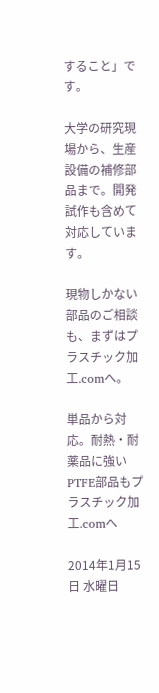すること」です。

大学の研究現場から、生産設備の補修部品まで。開発試作も含めて対応しています。

現物しかない部品のご相談も、まずはプラスチック加工.comへ。

単品から対応。耐熱・耐薬品に強いPTFE部品もプラスチック加工.comへ

2014年1月15日 水曜日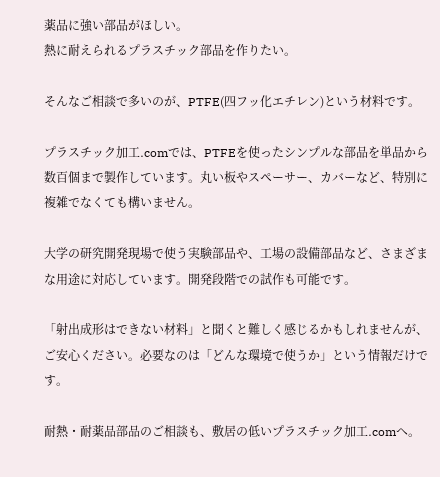薬品に強い部品がほしい。
熱に耐えられるプラスチック部品を作りたい。

そんなご相談で多いのが、PTFE(四フッ化エチレン)という材料です。

プラスチック加工.comでは、PTFEを使ったシンプルな部品を単品から数百個まで製作しています。丸い板やスペーサー、カバーなど、特別に複雑でなくても構いません。

大学の研究開発現場で使う実験部品や、工場の設備部品など、さまざまな用途に対応しています。開発段階での試作も可能です。

「射出成形はできない材料」と聞くと難しく感じるかもしれませんが、ご安心ください。必要なのは「どんな環境で使うか」という情報だけです。

耐熱・耐薬品部品のご相談も、敷居の低いプラスチック加工.comへ。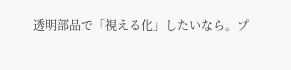透明部品で「視える化」したいなら。プ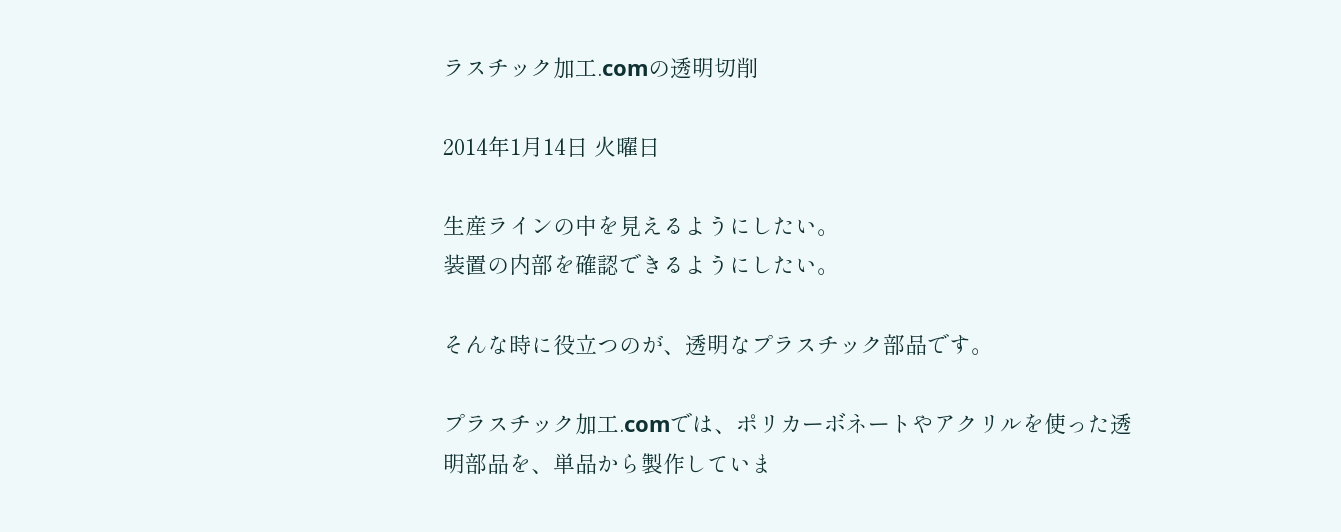ラスチック加工.comの透明切削

2014年1月14日 火曜日

生産ラインの中を見えるようにしたい。
装置の内部を確認できるようにしたい。

そんな時に役立つのが、透明なプラスチック部品です。

プラスチック加工.comでは、ポリカーボネートやアクリルを使った透明部品を、単品から製作していま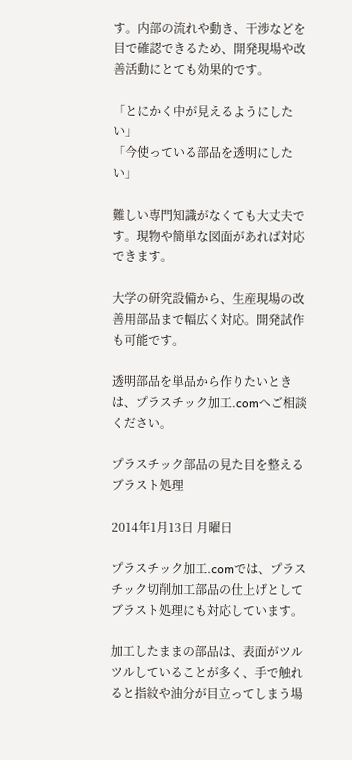す。内部の流れや動き、干渉などを目で確認できるため、開発現場や改善活動にとても効果的です。

「とにかく中が見えるようにしたい」
「今使っている部品を透明にしたい」

難しい専門知識がなくても大丈夫です。現物や簡単な図面があれば対応できます。

大学の研究設備から、生産現場の改善用部品まで幅広く対応。開発試作も可能です。

透明部品を単品から作りたいときは、プラスチック加工.comへご相談ください。

プラスチック部品の見た目を整えるブラスト処理

2014年1月13日 月曜日

プラスチック加工.comでは、プラスチック切削加工部品の仕上げとしてブラスト処理にも対応しています。

加工したままの部品は、表面がツルツルしていることが多く、手で触れると指紋や油分が目立ってしまう場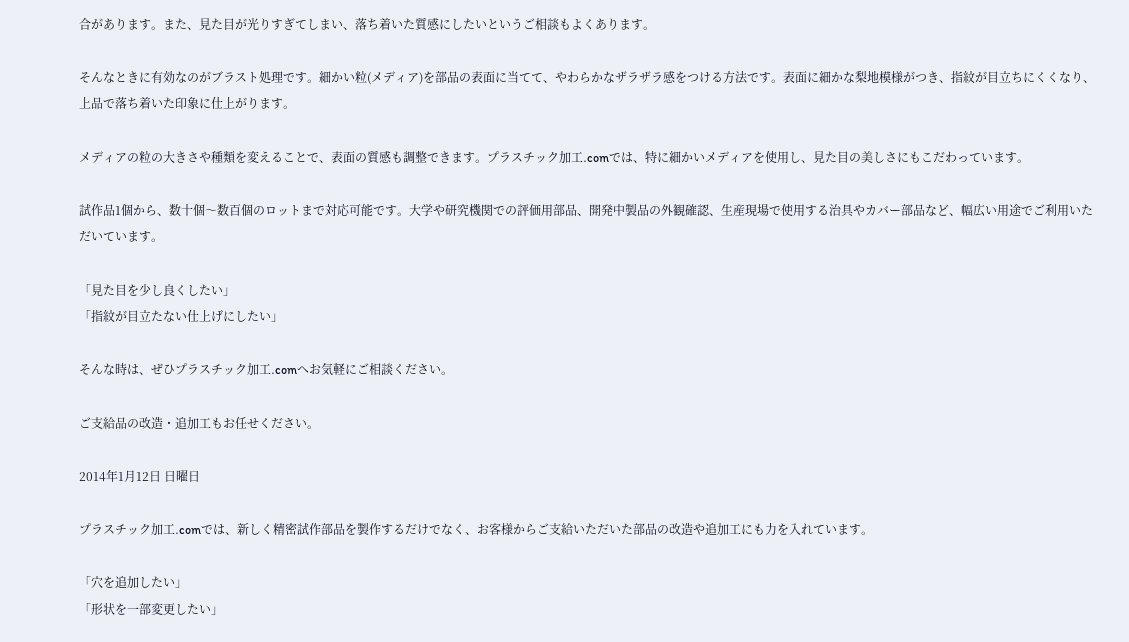合があります。また、見た目が光りすぎてしまい、落ち着いた質感にしたいというご相談もよくあります。

そんなときに有効なのがブラスト処理です。細かい粒(メディア)を部品の表面に当てて、やわらかなザラザラ感をつける方法です。表面に細かな梨地模様がつき、指紋が目立ちにくくなり、上品で落ち着いた印象に仕上がります。

メディアの粒の大きさや種類を変えることで、表面の質感も調整できます。プラスチック加工.comでは、特に細かいメディアを使用し、見た目の美しさにもこだわっています。

試作品1個から、数十個〜数百個のロットまで対応可能です。大学や研究機関での評価用部品、開発中製品の外観確認、生産現場で使用する治具やカバー部品など、幅広い用途でご利用いただいています。

「見た目を少し良くしたい」
「指紋が目立たない仕上げにしたい」

そんな時は、ぜひプラスチック加工.comへお気軽にご相談ください。

ご支給品の改造・追加工もお任せください。

2014年1月12日 日曜日

プラスチック加工.comでは、新しく精密試作部品を製作するだけでなく、お客様からご支給いただいた部品の改造や追加工にも力を入れています。

「穴を追加したい」
「形状を一部変更したい」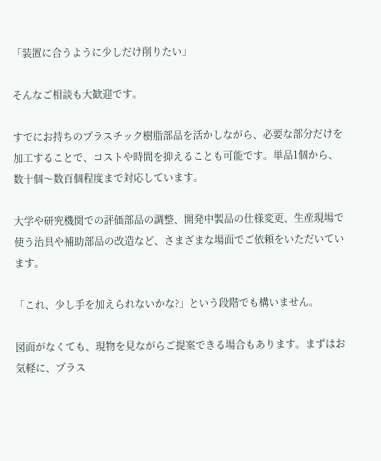「装置に合うように少しだけ削りたい」

そんなご相談も大歓迎です。

すでにお持ちのプラスチック樹脂部品を活かしながら、必要な部分だけを加工することで、コストや時間を抑えることも可能です。単品1個から、数十個〜数百個程度まで対応しています。

大学や研究機関での評価部品の調整、開発中製品の仕様変更、生産現場で使う治具や補助部品の改造など、さまざまな場面でご依頼をいただいています。

「これ、少し手を加えられないかな?」という段階でも構いません。

図面がなくても、現物を見ながらご提案できる場合もあります。まずはお気軽に、プラス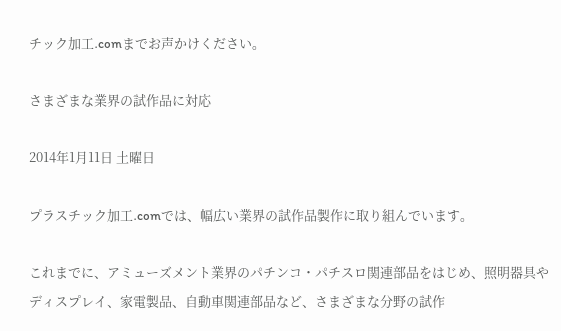チック加工.comまでお声かけください。

さまざまな業界の試作品に対応

2014年1月11日 土曜日

プラスチック加工.comでは、幅広い業界の試作品製作に取り組んでいます。

これまでに、アミューズメント業界のパチンコ・パチスロ関連部品をはじめ、照明器具やディスプレイ、家電製品、自動車関連部品など、さまざまな分野の試作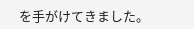を手がけてきました。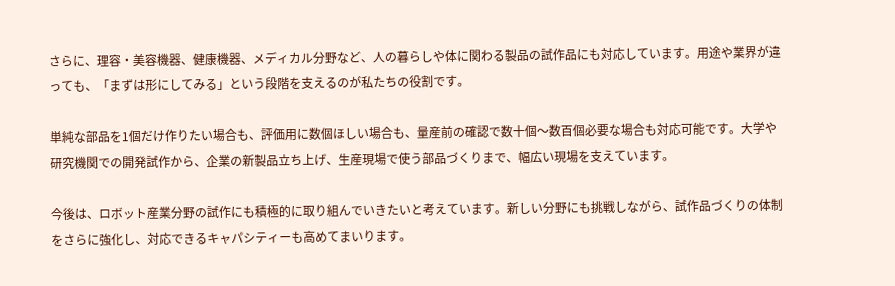さらに、理容・美容機器、健康機器、メディカル分野など、人の暮らしや体に関わる製品の試作品にも対応しています。用途や業界が違っても、「まずは形にしてみる」という段階を支えるのが私たちの役割です。

単純な部品を1個だけ作りたい場合も、評価用に数個ほしい場合も、量産前の確認で数十個〜数百個必要な場合も対応可能です。大学や研究機関での開発試作から、企業の新製品立ち上げ、生産現場で使う部品づくりまで、幅広い現場を支えています。

今後は、ロボット産業分野の試作にも積極的に取り組んでいきたいと考えています。新しい分野にも挑戦しながら、試作品づくりの体制をさらに強化し、対応できるキャパシティーも高めてまいります。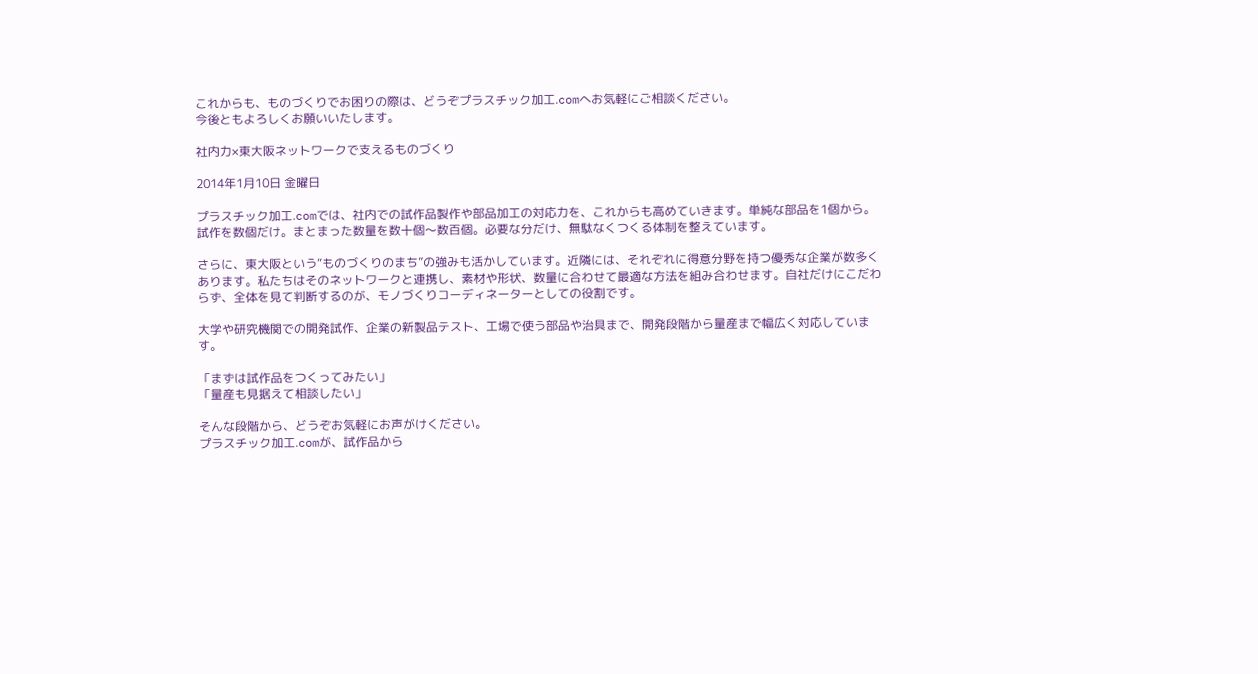これからも、ものづくりでお困りの際は、どうぞプラスチック加工.comへお気軽にご相談ください。
今後ともよろしくお願いいたします。

社内力×東大阪ネットワークで支えるものづくり

2014年1月10日 金曜日

プラスチック加工.comでは、社内での試作品製作や部品加工の対応力を、これからも高めていきます。単純な部品を1個から。試作を数個だけ。まとまった数量を数十個〜数百個。必要な分だけ、無駄なくつくる体制を整えています。

さらに、東大阪という“ものづくりのまち”の強みも活かしています。近隣には、それぞれに得意分野を持つ優秀な企業が数多くあります。私たちはそのネットワークと連携し、素材や形状、数量に合わせて最適な方法を組み合わせます。自社だけにこだわらず、全体を見て判断するのが、モノづくりコーディネーターとしての役割です。

大学や研究機関での開発試作、企業の新製品テスト、工場で使う部品や治具まで、開発段階から量産まで幅広く対応しています。

「まずは試作品をつくってみたい」
「量産も見据えて相談したい」

そんな段階から、どうぞお気軽にお声がけください。
プラスチック加工.comが、試作品から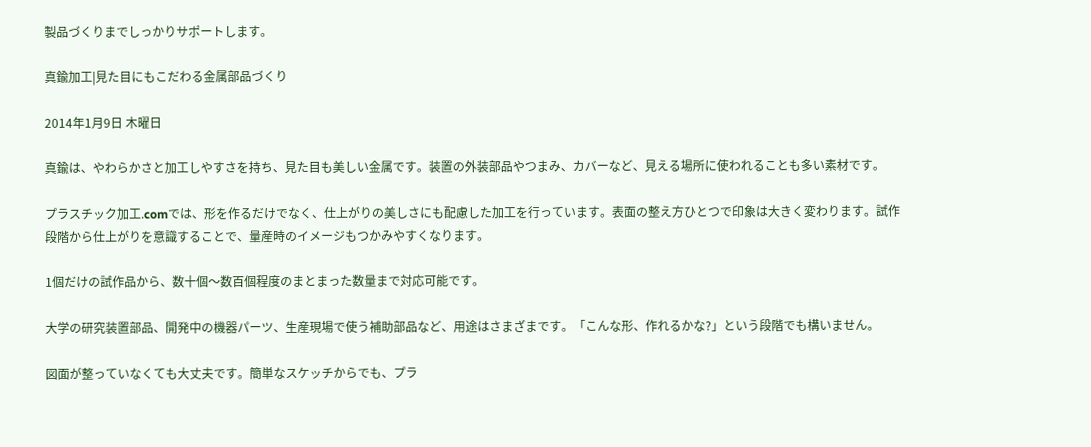製品づくりまでしっかりサポートします。

真鍮加工|見た目にもこだわる金属部品づくり

2014年1月9日 木曜日

真鍮は、やわらかさと加工しやすさを持ち、見た目も美しい金属です。装置の外装部品やつまみ、カバーなど、見える場所に使われることも多い素材です。

プラスチック加工.comでは、形を作るだけでなく、仕上がりの美しさにも配慮した加工を行っています。表面の整え方ひとつで印象は大きく変わります。試作段階から仕上がりを意識することで、量産時のイメージもつかみやすくなります。

1個だけの試作品から、数十個〜数百個程度のまとまった数量まで対応可能です。

大学の研究装置部品、開発中の機器パーツ、生産現場で使う補助部品など、用途はさまざまです。「こんな形、作れるかな?」という段階でも構いません。

図面が整っていなくても大丈夫です。簡単なスケッチからでも、プラ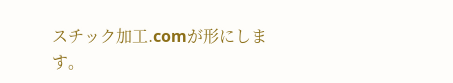スチック加工.comが形にします。